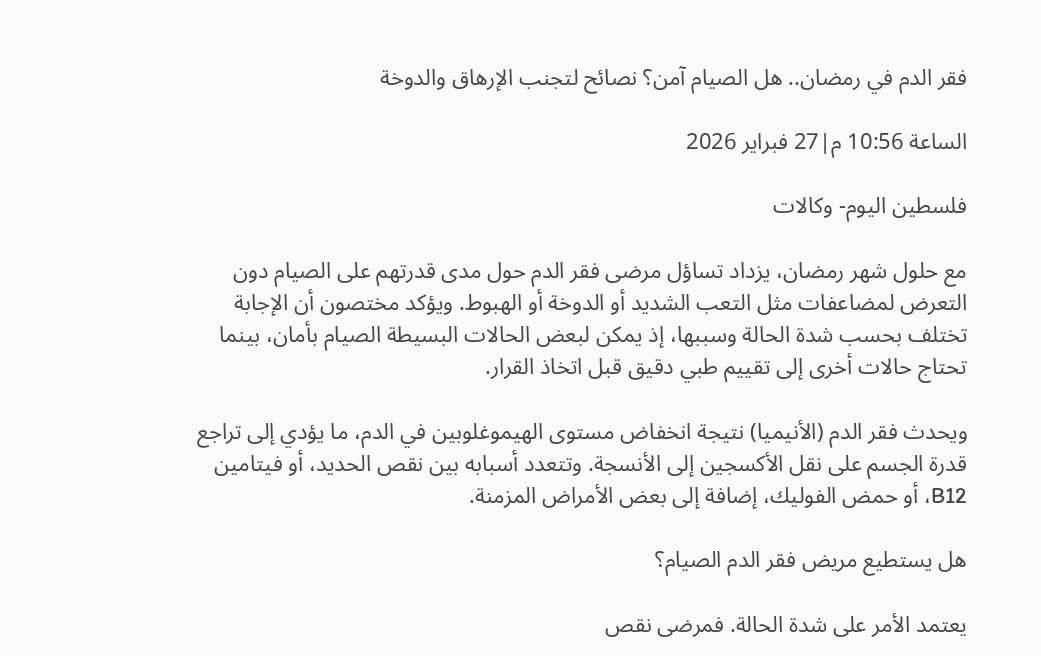فقر الدم في رمضان.. هل الصيام آمن؟ نصائح لتجنب الإرهاق والدوخة

الساعة 10:56 م|27 فبراير 2026

فلسطين اليوم- وكالات

مع حلول شهر رمضان، يزداد تساؤل مرضى فقر الدم حول مدى قدرتهم على الصيام دون التعرض لمضاعفات مثل التعب الشديد أو الدوخة أو الهبوط. ويؤكد مختصون أن الإجابة تختلف بحسب شدة الحالة وسببها، إذ يمكن لبعض الحالات البسيطة الصيام بأمان، بينما تحتاج حالات أخرى إلى تقييم طبي دقيق قبل اتخاذ القرار.

ويحدث فقر الدم (الأنيميا) نتيجة انخفاض مستوى الهيموغلوبين في الدم، ما يؤدي إلى تراجع قدرة الجسم على نقل الأكسجين إلى الأنسجة. وتتعدد أسبابه بين نقص الحديد، أو فيتامين B12، أو حمض الفوليك، إضافة إلى بعض الأمراض المزمنة.

هل يستطيع مريض فقر الدم الصيام؟

يعتمد الأمر على شدة الحالة. فمرضى نقص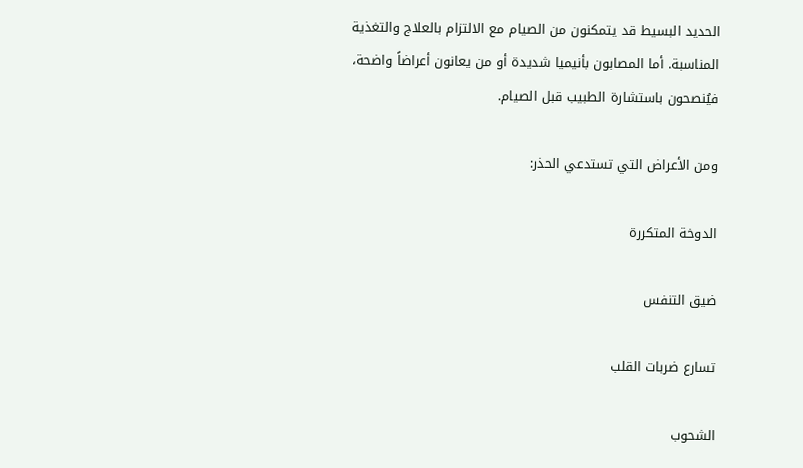الحديد البسيط قد يتمكنون من الصيام مع الالتزام بالعلاج والتغذية المناسبة. أما المصابون بأنيميا شديدة أو من يعانون أعراضاً واضحة، فيُنصحون باستشارة الطبيب قبل الصيام.

ومن الأعراض التي تستدعي الحذر:

الدوخة المتكررة

ضيق التنفس

تسارع ضربات القلب

الشحوب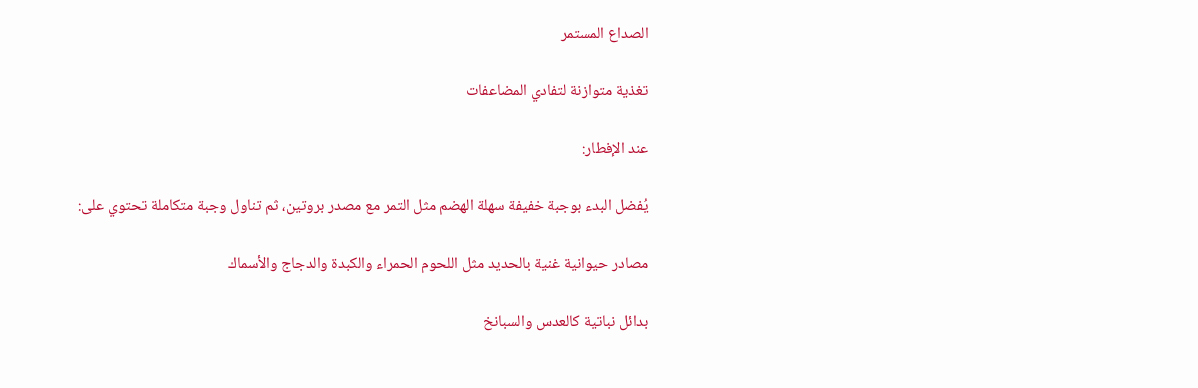الصداع المستمر

تغذية متوازنة لتفادي المضاعفات

عند الإفطار:

يُفضل البدء بوجبة خفيفة سهلة الهضم مثل التمر مع مصدر بروتين، ثم تناول وجبة متكاملة تحتوي على:

مصادر حيوانية غنية بالحديد مثل اللحوم الحمراء والكبدة والدجاج والأسماك

بدائل نباتية كالعدس والسبانخ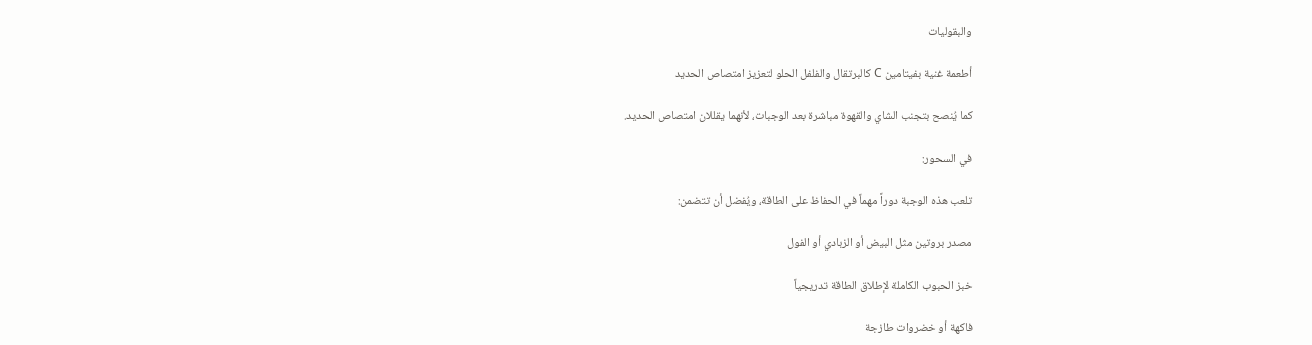والبقوليات

أطعمة غنية بفيتامين C كالبرتقال والفلفل الحلو لتعزيز امتصاص الحديد

كما يُنصح بتجنب الشاي والقهوة مباشرة بعد الوجبات، لأنهما يقللان امتصاص الحديد.

في السحور:

تلعب هذه الوجبة دوراً مهماً في الحفاظ على الطاقة، ويُفضل أن تتضمن:

مصدر بروتين مثل البيض أو الزبادي أو الفول

خبز الحبوب الكاملة لإطلاق الطاقة تدريجياً

فاكهة أو خضروات طازجة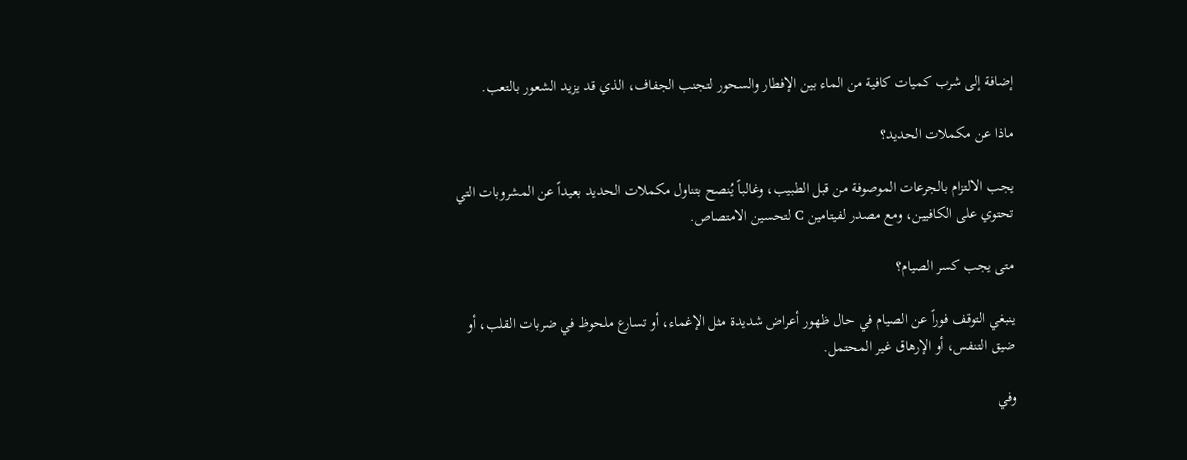إضافة إلى شرب كميات كافية من الماء بين الإفطار والسحور لتجنب الجفاف، الذي قد يزيد الشعور بالتعب.

ماذا عن مكملات الحديد؟

يجب الالتزام بالجرعات الموصوفة من قبل الطبيب، وغالباً يُنصح بتناول مكملات الحديد بعيداً عن المشروبات التي تحتوي على الكافيين، ومع مصدر لفيتامين C لتحسين الامتصاص.

متى يجب كسر الصيام؟

ينبغي التوقف فوراً عن الصيام في حال ظهور أعراض شديدة مثل الإغماء، أو تسارع ملحوظ في ضربات القلب، أو ضيق التنفس، أو الإرهاق غير المحتمل.

وفي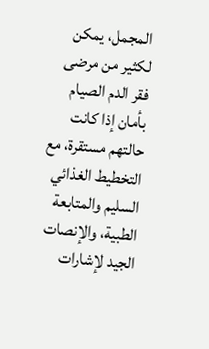المجمل، يمكن لكثير من مرضى فقر الدم الصيام بأمان إذا كانت حالتهم مستقرة، مع التخطيط الغذائي السليم والمتابعة الطبية، والإنصات الجيد لإشارات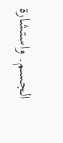الجسم. واستشارة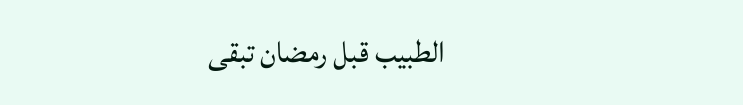الطبيب قبل رمضان تبقى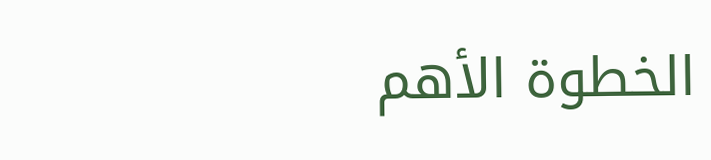الخطوة الأهم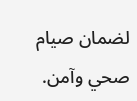لضمان صيام صحي وآمن.